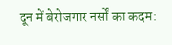दून में बेरोजगार नर्सों का कदम: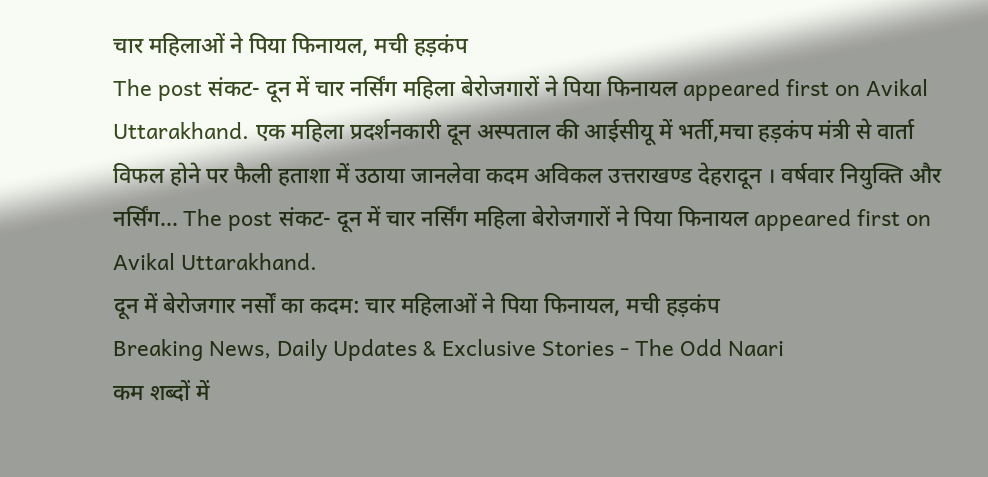चार महिलाओं ने पिया फिनायल, मची हड़कंप
The post संकट- दून में चार नर्सिंग महिला बेरोजगारों ने पिया फिनायल appeared first on Avikal Uttarakhand. एक महिला प्रदर्शनकारी दून अस्पताल की आईसीयू में भर्ती,मचा हड़कंप मंत्री से वार्ता विफल होने पर फैली हताशा में उठाया जानलेवा कदम अविकल उत्तराखण्ड देहरादून । वर्षवार नियुक्ति और नर्सिंग… The post संकट- दून में चार नर्सिंग महिला बेरोजगारों ने पिया फिनायल appeared first on Avikal Uttarakhand.
दून में बेरोजगार नर्सों का कदम: चार महिलाओं ने पिया फिनायल, मची हड़कंप
Breaking News, Daily Updates & Exclusive Stories - The Odd Naari
कम शब्दों में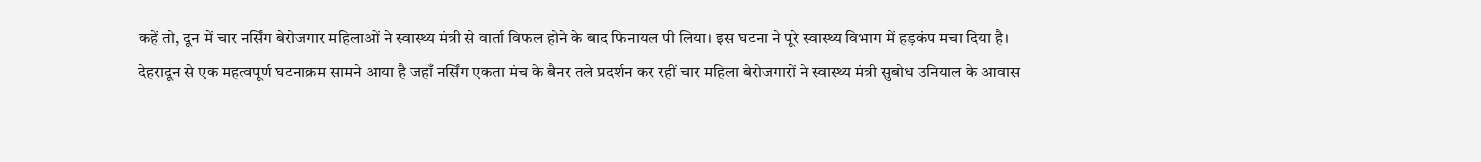कहें तो, दून में चार नर्सिंग बेरोजगार महिलाओं ने स्वास्थ्य मंत्री से वार्ता विफल होने के बाद फिनायल पी लिया। इस घटना ने पूरे स्वास्थ्य विभाग में हड़कंप मचा दिया है।
देहरादून से एक महत्वपूर्ण घटनाक्रम सामने आया है जहाँ नर्सिंग एकता मंच के बैनर तले प्रदर्शन कर रहीं चार महिला बेरोजगारों ने स्वास्थ्य मंत्री सुबोध उनियाल के आवास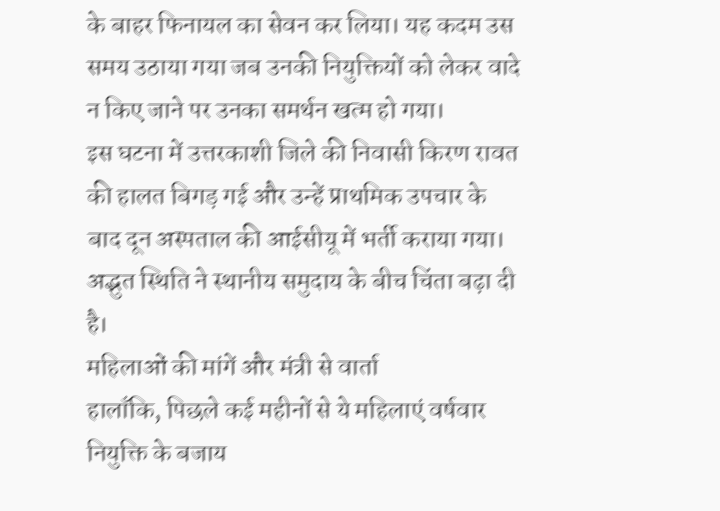के बाहर फिनायल का सेवन कर लिया। यह कदम उस समय उठाया गया जब उनकी नियुक्तियों को लेकर वादे न किए जाने पर उनका समर्थन खत्म हो गया।
इस घटना में उत्तरकाशी जिले की निवासी किरण रावत की हालत बिगड़ गई और उन्हें प्राथमिक उपचार के बाद दून अस्पताल की आईसीयू में भर्ती कराया गया। अद्भुत स्थिति ने स्थानीय समुदाय के बीच चिंता बढ़ा दी है।
महिलाओं की मांगें और मंत्री से वार्ता
हालाँकि, पिछले कई महीनों से ये महिलाएं वर्षवार नियुक्ति के बजाय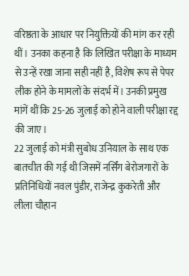वरिष्ठता के आधार पर नियुक्तियों की मांग कर रही थीं। उनका कहना है कि लिखित परीक्षा के माध्यम से उन्हें रखा जाना सही नहीं है, विशेष रूप से पेपर लीक होने के मामलों के संदर्भ में। उनकी प्रमुख मांगें थीं कि 25-26 जुलाई को होने वाली परीक्षा रद्द की जाए।
22 जुलाई को मंत्री सुबोध उनियाल के साथ एक बातचीत की गई थी जिसमें नर्सिंग बेरोजगारों के प्रतिनिधियों नवल पुंडीर, राजेन्द्र कुकरेती और लीला चौहान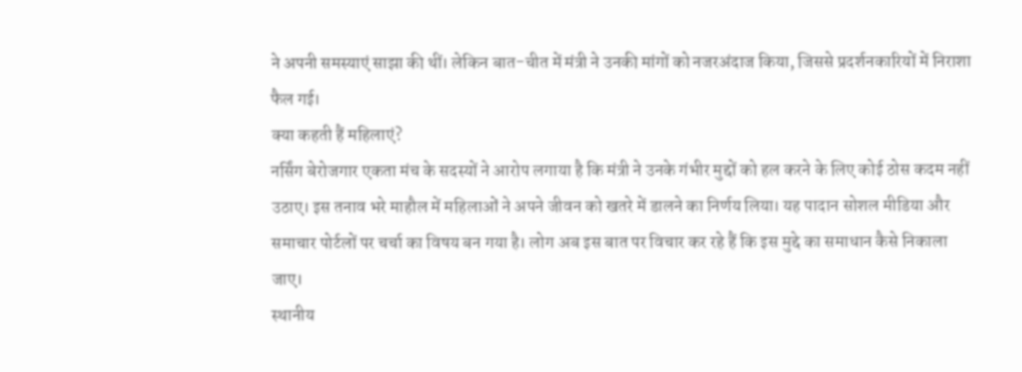ने अपनी समस्याएं साझा की थीं। लेकिन बात-चीत में मंत्री ने उनकी मांगों को नजरअंदाज किया, जिससे प्रदर्शनकारियों में निराशा फैल गई।
क्या कहती हैं महिलाएं?
नर्सिंग बेरोजगार एकता मंच के सदस्यों ने आरोप लगाया है कि मंत्री ने उनके गंभीर मुद्दों को हल करने के लिए कोई ठोस कदम नहीं उठाए। इस तनाव भरे माहौल में महिलाओं ने अपने जीवन को खतरे में डालने का निर्णय लिया। यह पादान सोशल मीडिया और समाचार पोर्टलों पर चर्चा का विषय बन गया है। लोग अब इस बात पर विचार कर रहे हैं कि इस मुद्दे का समाधान कैसे निकाला जाए।
स्थानीय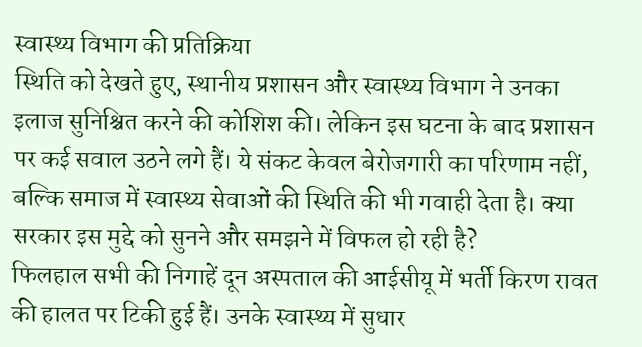स्वास्थ्य विभाग की प्रतिक्रिया
स्थिति को देखते हुए, स्थानीय प्रशासन और स्वास्थ्य विभाग ने उनका इलाज सुनिश्चित करने की कोशिश की। लेकिन इस घटना के बाद प्रशासन पर कई सवाल उठने लगे हैं। ये संकट केवल बेरोजगारी का परिणाम नहीं, बल्कि समाज में स्वास्थ्य सेवाओं की स्थिति की भी गवाही देता है। क्या सरकार इस मुद्दे को सुनने और समझने में विफल हो रही है?
फिलहाल सभी की निगाहें दून अस्पताल की आईसीयू में भर्ती किरण रावत की हालत पर टिकी हुई हैं। उनके स्वास्थ्य में सुधार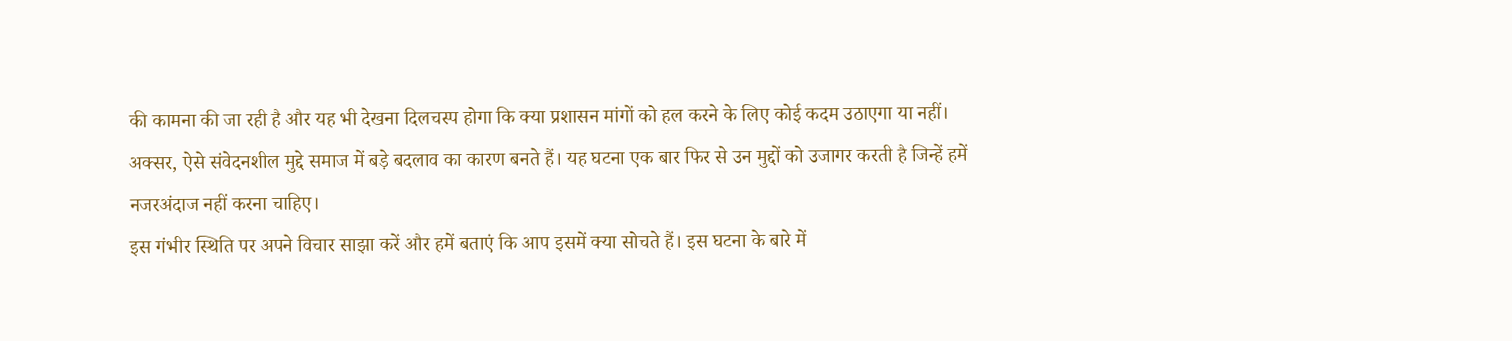की कामना की जा रही है और यह भी देखना दिलचस्प होगा कि क्या प्रशासन मांगों को हल करने के लिए कोई कदम उठाएगा या नहीं।
अक्सर, ऐसे संवेदनशील मुद्दे समाज में बड़े बदलाव का कारण बनते हैं। यह घटना एक बार फिर से उन मुद्दों को उजागर करती है जिन्हें हमें नजरअंदाज नहीं करना चाहिए।
इस गंभीर स्थिति पर अपने विचार साझा करें और हमें बताएं कि आप इसमें क्या सोचते हैं। इस घटना के बारे में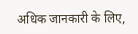अधिक जानकारी के लिए,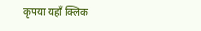कृपया यहाँ क्लिक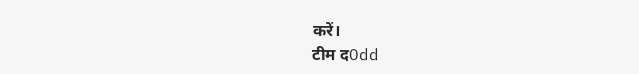करें।
टीम दOdd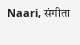Naari, संगीता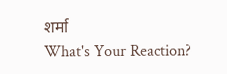शर्मा
What's Your Reaction?